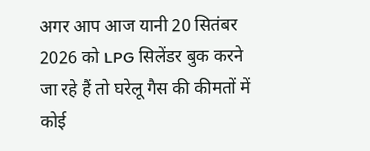अगर आप आज यानी 20 सितंबर 2026 को LPG सिलेंडर बुक करने जा रहे हैं तो घरेलू गैस की कीमतों में कोई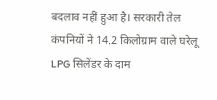बदलाव नहीं हुआ है। सरकारी तेल कंपनियों ने 14.2 किलोग्राम वाले घरेलू LPG सिलेंडर के दाम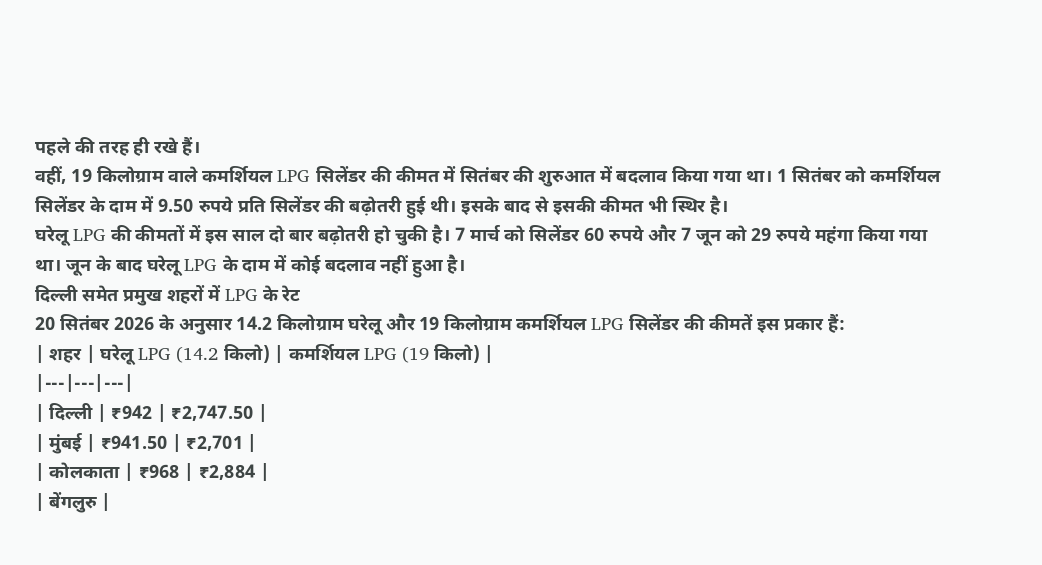पहले की तरह ही रखे हैं।
वहीं, 19 किलोग्राम वाले कमर्शियल LPG सिलेंडर की कीमत में सितंबर की शुरुआत में बदलाव किया गया था। 1 सितंबर को कमर्शियल सिलेंडर के दाम में 9.50 रुपये प्रति सिलेंडर की बढ़ोतरी हुई थी। इसके बाद से इसकी कीमत भी स्थिर है।
घरेलू LPG की कीमतों में इस साल दो बार बढ़ोतरी हो चुकी है। 7 मार्च को सिलेंडर 60 रुपये और 7 जून को 29 रुपये महंगा किया गया था। जून के बाद घरेलू LPG के दाम में कोई बदलाव नहीं हुआ है।
दिल्ली समेत प्रमुख शहरों में LPG के रेट
20 सितंबर 2026 के अनुसार 14.2 किलोग्राम घरेलू और 19 किलोग्राम कमर्शियल LPG सिलेंडर की कीमतें इस प्रकार हैं:
| शहर | घरेलू LPG (14.2 किलो) | कमर्शियल LPG (19 किलो) |
|---|---|---|
| दिल्ली | ₹942 | ₹2,747.50 |
| मुंबई | ₹941.50 | ₹2,701 |
| कोलकाता | ₹968 | ₹2,884 |
| बेंगलुरु |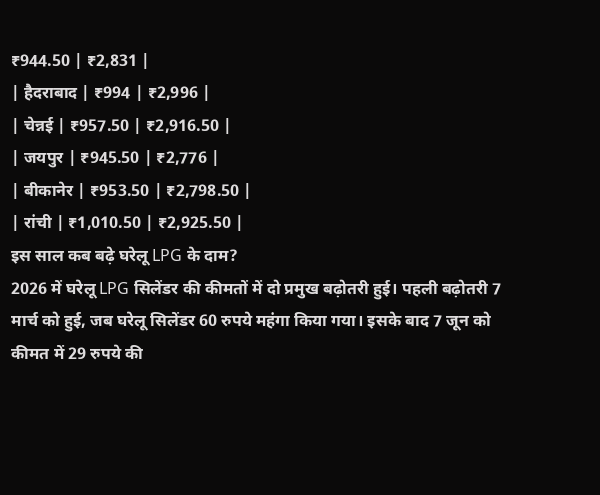₹944.50 | ₹2,831 |
| हैदराबाद | ₹994 | ₹2,996 |
| चेन्नई | ₹957.50 | ₹2,916.50 |
| जयपुर | ₹945.50 | ₹2,776 |
| बीकानेर | ₹953.50 | ₹2,798.50 |
| रांची | ₹1,010.50 | ₹2,925.50 |
इस साल कब बढ़े घरेलू LPG के दाम?
2026 में घरेलू LPG सिलेंडर की कीमतों में दो प्रमुख बढ़ोतरी हुई। पहली बढ़ोतरी 7 मार्च को हुई, जब घरेलू सिलेंडर 60 रुपये महंगा किया गया। इसके बाद 7 जून को कीमत में 29 रुपये की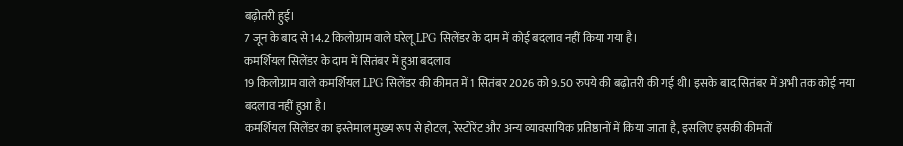बढ़ोतरी हुई।
7 जून के बाद से 14.2 किलोग्राम वाले घरेलू LPG सिलेंडर के दाम में कोई बदलाव नहीं किया गया है।
कमर्शियल सिलेंडर के दाम में सितंबर में हुआ बदलाव
19 किलोग्राम वाले कमर्शियल LPG सिलेंडर की कीमत में 1 सितंबर 2026 को 9.50 रुपये की बढ़ोतरी की गई थी। इसके बाद सितंबर में अभी तक कोई नया बदलाव नहीं हुआ है।
कमर्शियल सिलेंडर का इस्तेमाल मुख्य रूप से होटल, रेस्टोरेंट और अन्य व्यावसायिक प्रतिष्ठानों में किया जाता है, इसलिए इसकी कीमतों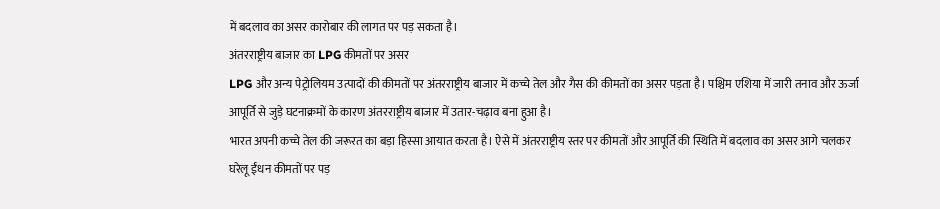में बदलाव का असर कारोबार की लागत पर पड़ सकता है।
अंतरराष्ट्रीय बाजार का LPG कीमतों पर असर
LPG और अन्य पेट्रोलियम उत्पादों की कीमतों पर अंतरराष्ट्रीय बाजार में कच्चे तेल और गैस की कीमतों का असर पड़ता है। पश्चिम एशिया में जारी तनाव और ऊर्जा आपूर्ति से जुड़े घटनाक्रमों के कारण अंतरराष्ट्रीय बाजार में उतार-चढ़ाव बना हुआ है।
भारत अपनी कच्चे तेल की जरूरत का बड़ा हिस्सा आयात करता है। ऐसे में अंतरराष्ट्रीय स्तर पर कीमतों और आपूर्ति की स्थिति में बदलाव का असर आगे चलकर घरेलू ईंधन कीमतों पर पड़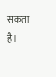सकता है।